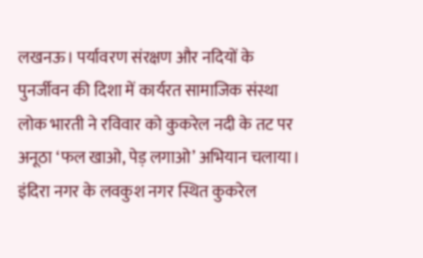लखनऊ। पर्यावरण संरक्षण और नदियों के पुनर्जीवन की दिशा में कार्यरत सामाजिक संस्था लोक भारती ने रविवार को कुकरेल नदी के तट पर अनूठा ‘फल खाओ, पेड़ लगाओ’ अभियान चलाया। इंदिरा नगर के लवकुश नगर स्थित कुकरेल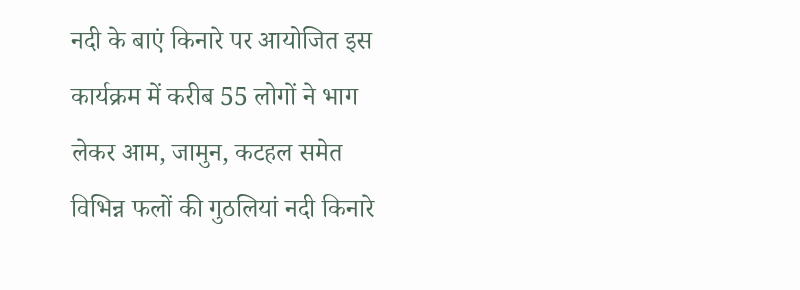नदी के बाएं किनारे पर आयोजित इस कार्यक्रम में करीब 55 लोगों ने भाग लेकर आम, जामुन, कटहल समेत विभिन्न फलों की गुठलियां नदी किनारे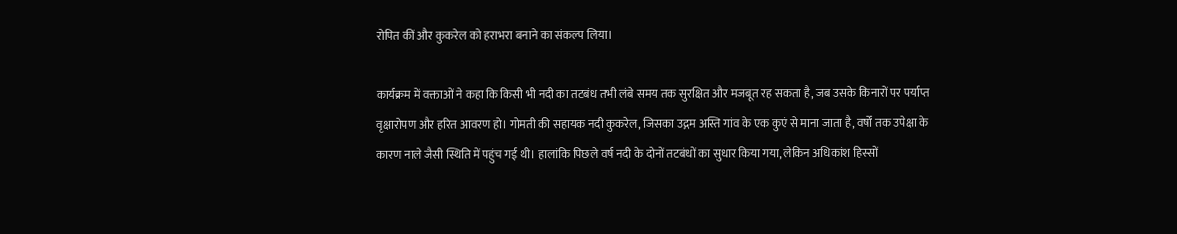रोपित कीं और कुकरेल को हराभरा बनाने का संकल्प लिया।

कार्यक्रम में वक्ताओं ने कहा कि किसी भी नदी का तटबंध तभी लंबे समय तक सुरक्षित और मजबूत रह सकता है, जब उसके किनारों पर पर्याप्त वृक्षारोपण और हरित आवरण हो। गोमती की सहायक नदी कुकरेल, जिसका उद्गम अस्ति गांव के एक कुएं से माना जाता है, वर्षों तक उपेक्षा के कारण नाले जैसी स्थिति में पहुंच गई थी। हालांकि पिछले वर्ष नदी के दोनों तटबंधों का सुधार किया गया, लेकिन अधिकांश हिस्सों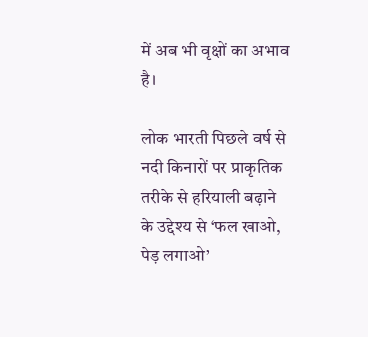में अब भी वृक्षों का अभाव है।

लोक भारती पिछले वर्ष से नदी किनारों पर प्राकृतिक तरीके से हरियाली बढ़ाने के उद्देश्य से ‘फल खाओ, पेड़ लगाओ’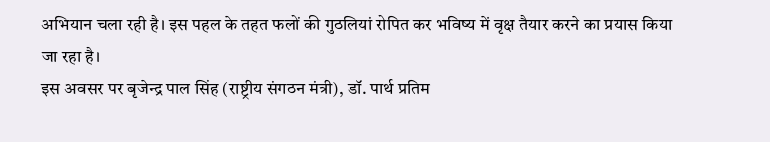अभियान चला रही है। इस पहल के तहत फलों की गुठलियां रोपित कर भविष्य में वृक्ष तैयार करने का प्रयास किया जा रहा है।
इस अवसर पर बृजेन्द्र पाल सिंह (राष्ट्रीय संगठन मंत्री), डॉ. पार्थ प्रतिम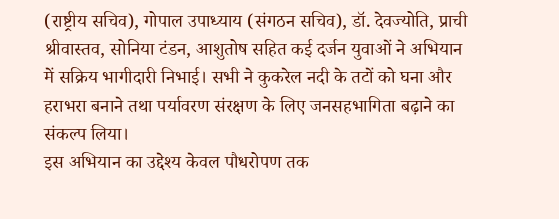(राष्ट्रीय सचिव), गोपाल उपाध्याय (संगठन सचिव), डॉ. देवज्योति, प्राची श्रीवास्तव, सोनिया टंडन, आशुतोष सहित कई दर्जन युवाओं ने अभियान में सक्रिय भागीदारी निभाई। सभी ने कुकरेल नदी के तटों को घना और हराभरा बनाने तथा पर्यावरण संरक्षण के लिए जनसहभागिता बढ़ाने का संकल्प लिया।
इस अभियान का उद्देश्य केवल पौधरोपण तक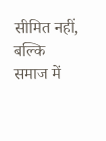सीमित नहीं, बल्कि समाज में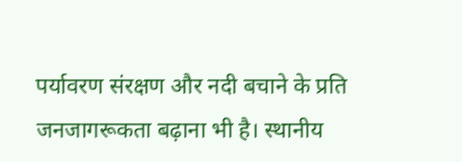पर्यावरण संरक्षण और नदी बचाने के प्रति जनजागरूकता बढ़ाना भी है। स्थानीय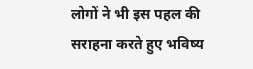लोगों ने भी इस पहल की सराहना करते हुए भविष्य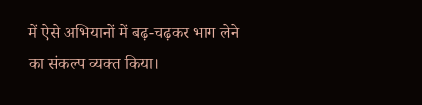में ऐसे अभियानों में बढ़-चढ़कर भाग लेने का संकल्प व्यक्त किया।